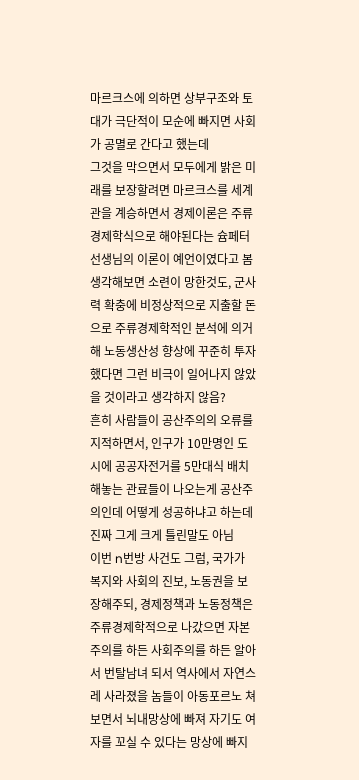마르크스에 의하면 상부구조와 토대가 극단적이 모순에 빠지면 사회가 공멸로 간다고 했는데
그것을 막으면서 모두에게 밝은 미래를 보장할려면 마르크스를 세계관을 계승하면서 경제이론은 주류경제학식으로 해야된다는 슘페터 선생님의 이론이 예언이였다고 봄
생각해보면 소련이 망한것도, 군사력 확충에 비정상적으로 지출할 돈으로 주류경제학적인 분석에 의거해 노동생산성 향상에 꾸준히 투자했다면 그런 비극이 일어나지 않았을 것이라고 생각하지 않음?
흔히 사람들이 공산주의의 오류를 지적하면서, 인구가 10만명인 도시에 공공자전거를 5만대식 배치해놓는 관료들이 나오는게 공산주의인데 어떻게 성공하냐고 하는데
진짜 그게 크게 틀린말도 아님
이번 n번방 사건도 그럼, 국가가 복지와 사회의 진보, 노동권을 보장해주되, 경제정책과 노동정책은 주류경제학적으로 나갔으면 자본주의를 하든 사회주의를 하든 알아서 번탈남녀 되서 역사에서 자연스레 사라졌을 놈들이 아동포르노 쳐보면서 뇌내망상에 빠져 자기도 여자를 꼬실 수 있다는 망상에 빠지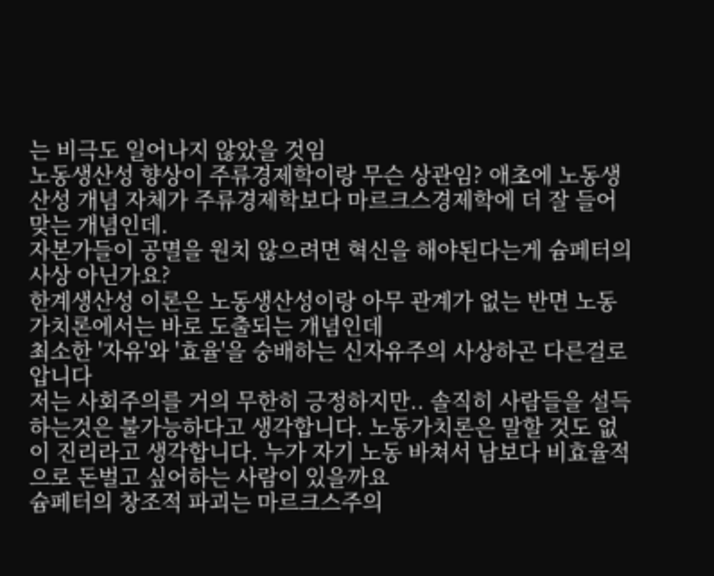는 비극도 일어나지 않았을 것임
노동생산성 향상이 주류경제학이랑 무슨 상관임? 애초에 노동생산성 개념 자체가 주류경제학보다 마르크스경제학에 더 잘 들어맞는 개념인데.
자본가들이 공멸을 원치 않으려면 혁신을 해야된다는게 슘페터의 사상 아닌가요?
한계생산성 이론은 노동생산성이랑 아무 관계가 없는 반면 노동가치론에서는 바로 도출되는 개념인데
최소한 '자유'와 '효율'을 숭배하는 신자유주의 사상하곤 다른걸로 압니다
저는 사회주의를 거의 무한히 긍정하지만.. 솔직히 사람들을 설득하는것은 불가능하다고 생각합니다. 노동가치론은 말할 것도 없이 진리라고 생각합니다. 누가 자기 노동 바쳐서 남보다 비효율적으로 돈벌고 싶어하는 사람이 있을까요
슘페터의 창조적 파괴는 마르크스주의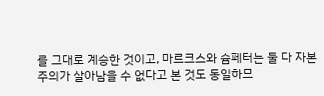를 그대로 계승한 것이고, 마르크스와 슘페터는 둘 다 자본주의가 살아남을 수 없다고 본 것도 동일하므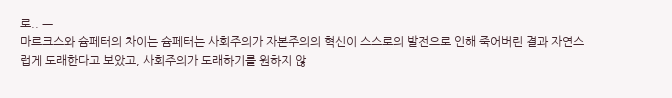로.. ㅡ
마르크스와 슘페터의 차이는 슘페터는 사회주의가 자본주의의 혁신이 스스로의 발전으로 인해 죽어버린 결과 자연스럽게 도래한다고 보았고, 사회주의가 도래하기를 원하지 않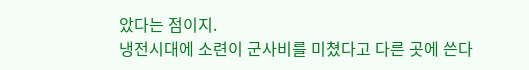았다는 점이지.
냉전시대에 소련이 군사비를 미쳤다고 다른 곳에 쓴다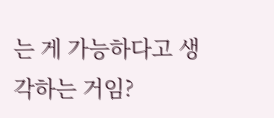는 게 가능하다고 생각하는 거임?